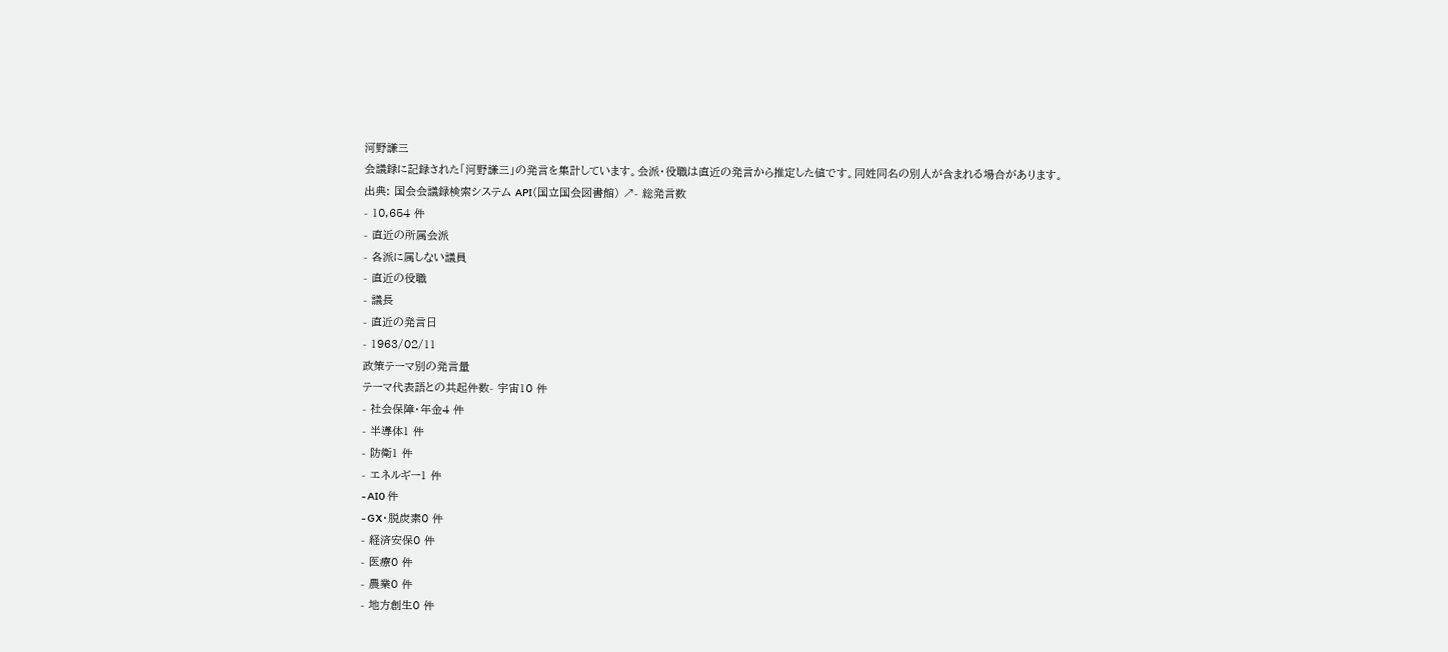河野謙三
会議録に記録された「河野謙三」の発言を集計しています。会派・役職は直近の発言から推定した値です。同姓同名の別人が含まれる場合があります。
出典: 国会会議録検索システム API(国立国会図書館) ↗- 総発言数
- 10,654 件
- 直近の所属会派
- 各派に属しない議員
- 直近の役職
- 議長
- 直近の発言日
- 1963/02/11
政策テーマ別の発言量
テーマ代表語との共起件数- 宇宙10 件
- 社会保障・年金4 件
- 半導体1 件
- 防衛1 件
- エネルギー1 件
- AI0 件
- GX・脱炭素0 件
- 経済安保0 件
- 医療0 件
- 農業0 件
- 地方創生0 件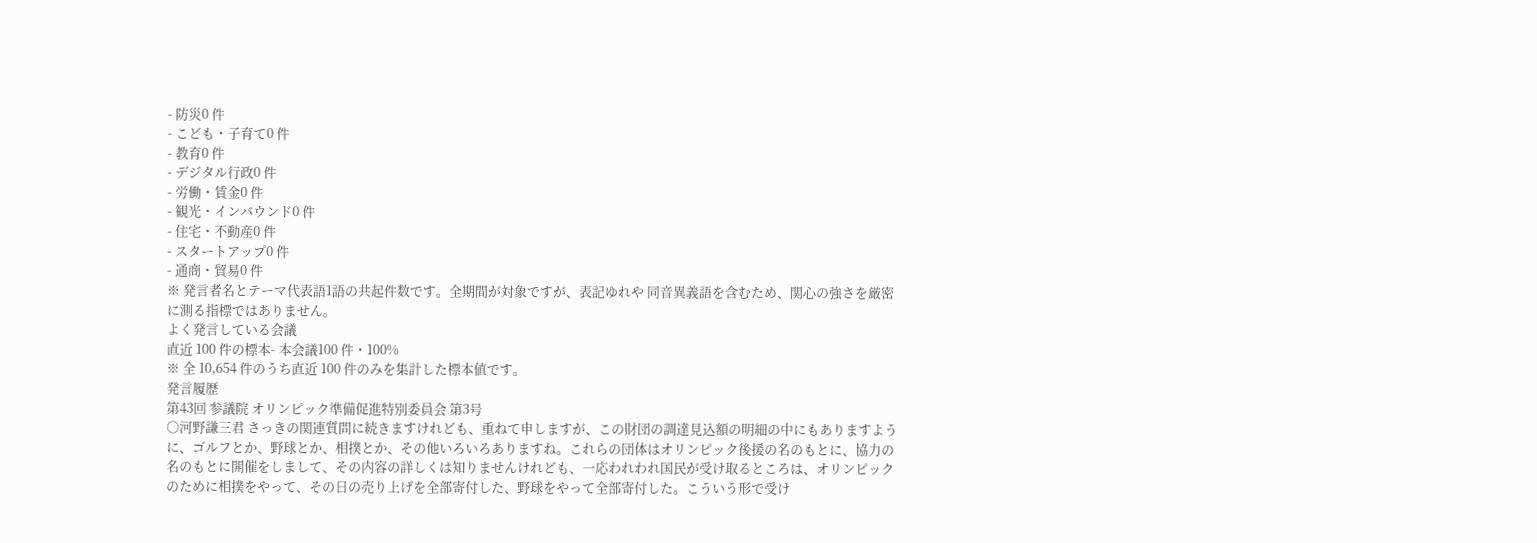- 防災0 件
- こども・子育て0 件
- 教育0 件
- デジタル行政0 件
- 労働・賃金0 件
- 観光・インバウンド0 件
- 住宅・不動産0 件
- スタートアップ0 件
- 通商・貿易0 件
※ 発言者名とテーマ代表語1語の共起件数です。全期間が対象ですが、表記ゆれや 同音異義語を含むため、関心の強さを厳密に測る指標ではありません。
よく発言している会議
直近 100 件の標本- 本会議100 件・100%
※ 全 10,654 件のうち直近 100 件のみを集計した標本値です。
発言履歴
第43回 参議院 オリンピック準備促進特別委員会 第3号
○河野謙三君 さっきの関連質問に続きますけれども、重ねて申しますが、この財団の調達見込額の明細の中にもありますように、ゴルフとか、野球とか、相撲とか、その他いろいろありますね。これらの団体はオリンピック後援の名のもとに、協力の名のもとに開催をしまして、その内容の詳しくは知りませんけれども、一応われわれ国民が受け取るところは、オリンピックのために相撲をやって、その日の売り上げを全部寄付した、野球をやって全部寄付した。こういう形で受け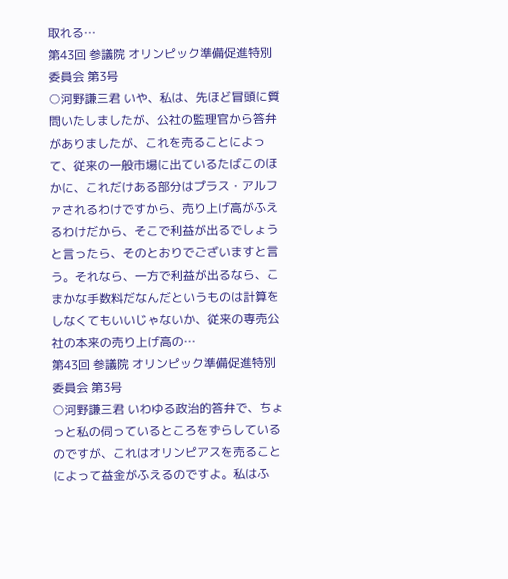取れる…
第43回 参議院 オリンピック準備促進特別委員会 第3号
○河野謙三君 いや、私は、先ほど冒頭に質問いたしましたが、公社の監理官から答弁がありましたが、これを売ることによって、従来の一般市場に出ているたばこのほかに、これだけある部分はプラス・アルファされるわけですから、売り上げ高がふえるわけだから、そこで利益が出るでしょうと言ったら、そのとおりでございますと言う。それなら、一方で利益が出るなら、こまかな手数料だなんだというものは計算をしなくてもいいじゃないか、従来の専売公社の本来の売り上げ高の…
第43回 参議院 オリンピック準備促進特別委員会 第3号
○河野謙三君 いわゆる政治的答弁で、ちょっと私の伺っているところをずらしているのですが、これはオリンピアスを売ることによって益金がふえるのですよ。私はふ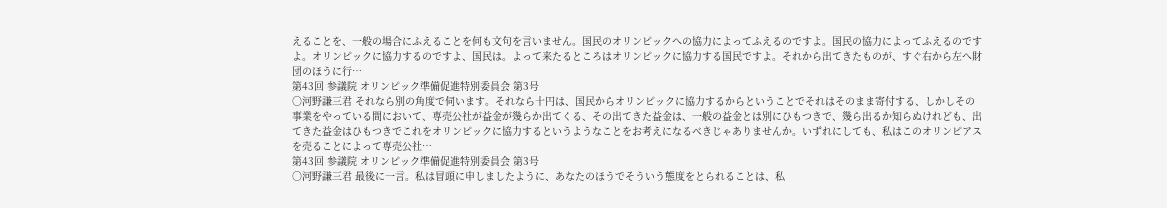えることを、一般の場合にふえることを何も文句を言いません。国民のオリンピックへの協力によってふえるのですよ。国民の協力によってふえるのですよ。オリンピックに協力するのですよ、国民は。よって来たるところはオリンピックに協力する国民ですよ。それから出てきたものが、すぐ右から左へ財団のほうに行…
第43回 参議院 オリンピック準備促進特別委員会 第3号
○河野謙三君 それなら別の角度で伺います。それなら十円は、国民からオリンピックに協力するからということでそれはそのまま寄付する、しかしその事業をやっている間において、専売公社が益金が幾らか出てくる、その出てきた益金は、一般の益金とは別にひもつきで、幾ら出るか知らぬけれども、出てきた益金はひもつきでこれをオリンピックに協力するというようなことをお考えになるべきじゃありませんか。いずれにしても、私はこのオリンピアスを売ることによって専売公社…
第43回 参議院 オリンピック準備促進特別委員会 第3号
○河野謙三君 最後に一言。私は冒頭に申しましたように、あなたのほうでそういう態度をとられることは、私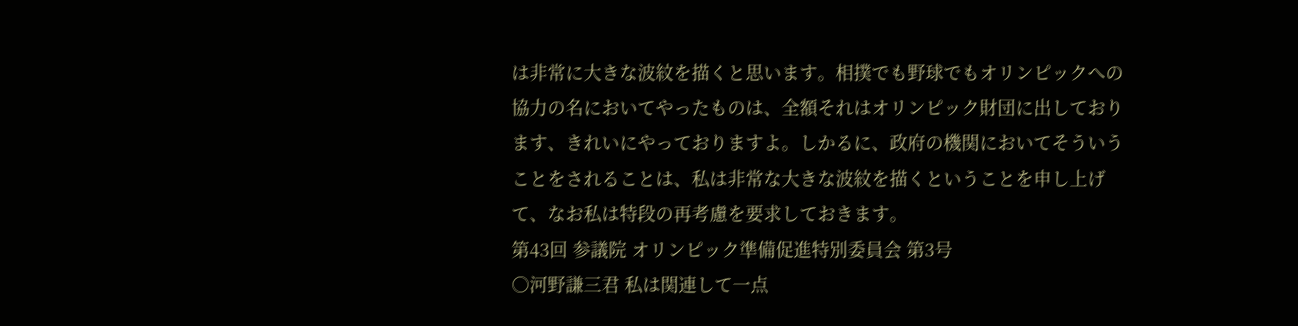は非常に大きな波紋を描くと思います。相撲でも野球でもオリンピックへの協力の名においてやったものは、全額それはオリンピック財団に出しております、きれいにやっておりますよ。しかるに、政府の機関においてそういうことをされることは、私は非常な大きな波紋を描くということを申し上げて、なお私は特段の再考慮を要求しておきます。
第43回 参議院 オリンピック準備促進特別委員会 第3号
○河野謙三君 私は関連して一点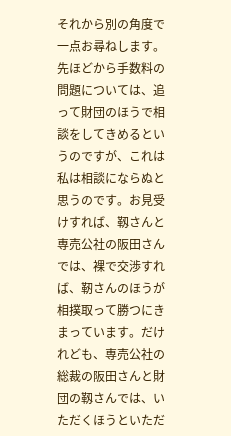それから別の角度で一点お尋ねします。先ほどから手数料の問題については、追って財団のほうで相談をしてきめるというのですが、これは私は相談にならぬと思うのです。お見受けすれば、靱さんと専売公社の阪田さんでは、裸で交渉すれば、靭さんのほうが相撲取って勝つにきまっています。だけれども、専売公社の総裁の阪田さんと財団の靱さんでは、いただくほうといただ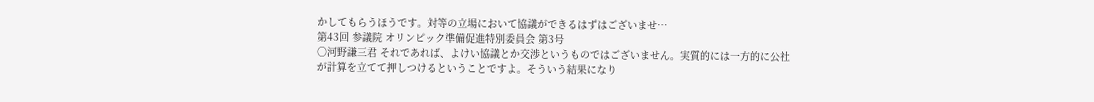かしてもらうほうです。対等の立場において協議ができるはずはございませ…
第43回 参議院 オリンピック準備促進特別委員会 第3号
○河野謙三君 それであれば、よけい協議とか交渉というものではございません。実質的には一方的に公社が計算を立てて押しつけるということですよ。そういう結果になり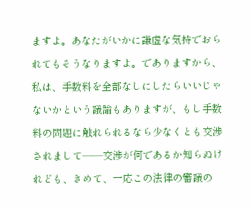ますよ。あなたがいかに謙虚な気持でおられてもそうなりますよ。でありますから、私は、手数料を全部なしにしたらいいじゃないかという議論もありますが、もし手数料の問題に触れられるなら少なくとも交渉されまして——交渉が何であるか知らぬけれども、きめて、一応この法律の審議の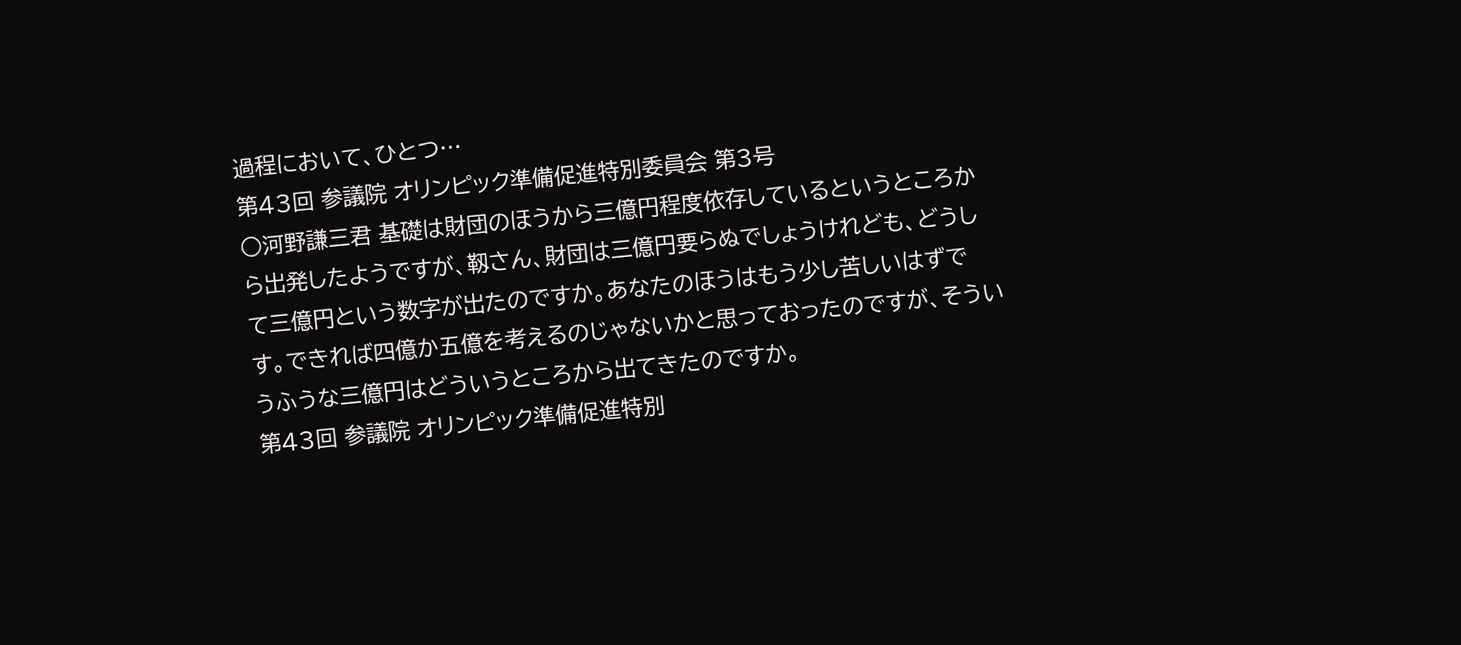過程において、ひとつ…
第43回 参議院 オリンピック準備促進特別委員会 第3号
○河野謙三君 基礎は財団のほうから三億円程度依存しているというところから出発したようですが、靱さん、財団は三億円要らぬでしょうけれども、どうして三億円という数字が出たのですか。あなたのほうはもう少し苦しいはずです。できれば四億か五億を考えるのじゃないかと思っておったのですが、そういうふうな三億円はどういうところから出てきたのですか。
第43回 参議院 オリンピック準備促進特別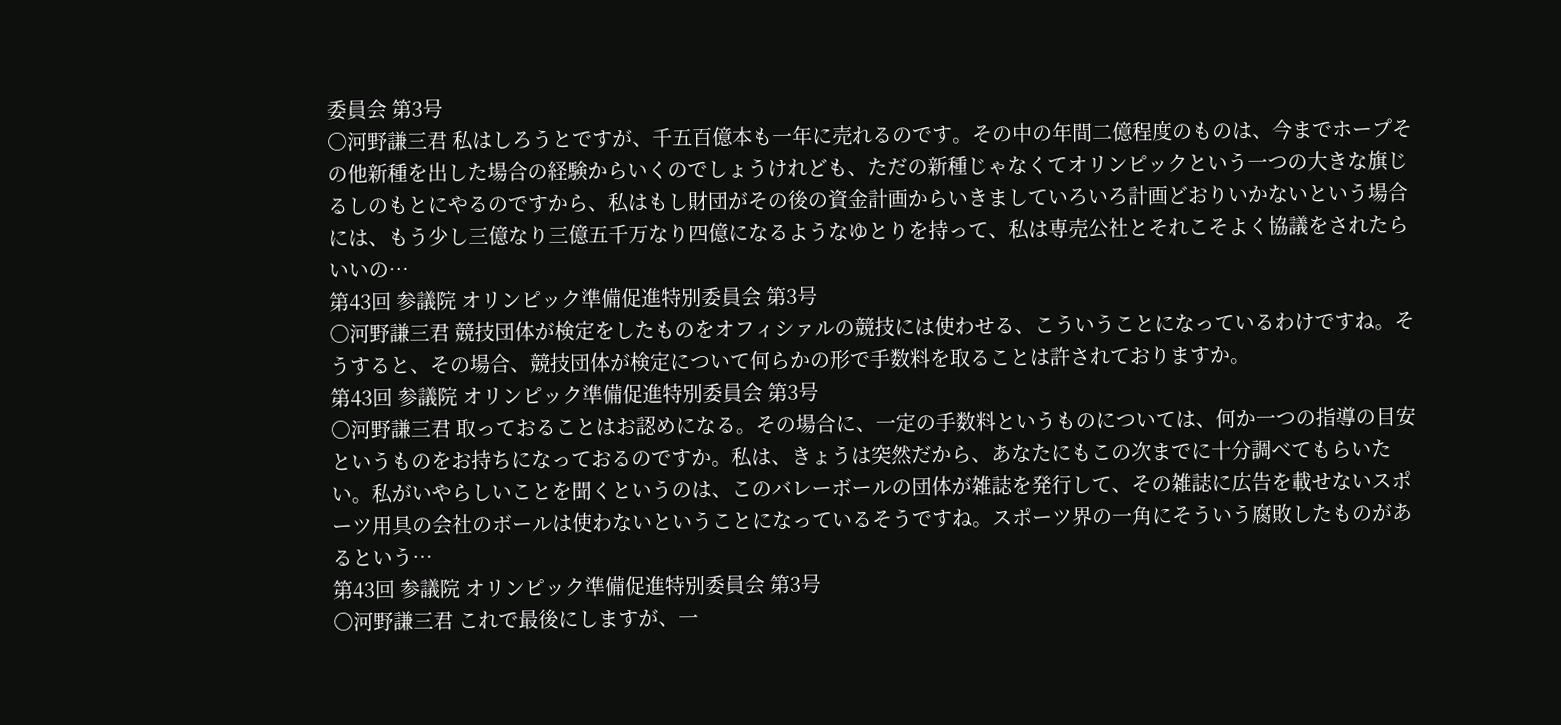委員会 第3号
○河野謙三君 私はしろうとですが、千五百億本も一年に売れるのです。その中の年間二億程度のものは、今までホープその他新種を出した場合の経験からいくのでしょうけれども、ただの新種じゃなくてオリンピックという一つの大きな旗じるしのもとにやるのですから、私はもし財団がその後の資金計画からいきましていろいろ計画どおりいかないという場合には、もう少し三億なり三億五千万なり四億になるようなゆとりを持って、私は専売公社とそれこそよく協議をされたらいいの…
第43回 参議院 オリンピック準備促進特別委員会 第3号
○河野謙三君 競技団体が検定をしたものをオフィシァルの競技には使わせる、こういうことになっているわけですね。そうすると、その場合、競技団体が検定について何らかの形で手数料を取ることは許されておりますか。
第43回 参議院 オリンピック準備促進特別委員会 第3号
○河野謙三君 取っておることはお認めになる。その場合に、一定の手数料というものについては、何か一つの指導の目安というものをお持ちになっておるのですか。私は、きょうは突然だから、あなたにもこの次までに十分調べてもらいたい。私がいやらしいことを聞くというのは、このバレーボールの団体が雑誌を発行して、その雑誌に広告を載せないスポーツ用具の会社のボールは使わないということになっているそうですね。スポーツ界の一角にそういう腐敗したものがあるという…
第43回 参議院 オリンピック準備促進特別委員会 第3号
○河野謙三君 これで最後にしますが、一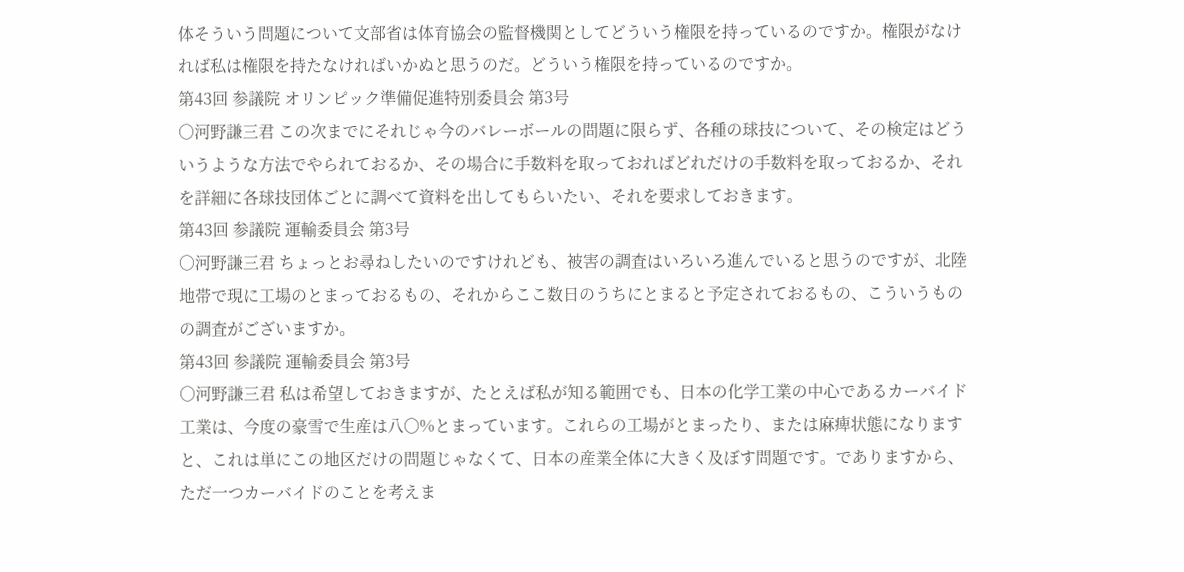体そういう問題について文部省は体育協会の監督機関としてどういう権限を持っているのですか。権限がなければ私は権限を持たなければいかぬと思うのだ。どういう権限を持っているのですか。
第43回 参議院 オリンピック準備促進特別委員会 第3号
○河野謙三君 この次までにそれじゃ今のバレーボールの問題に限らず、各種の球技について、その検定はどういうような方法でやられておるか、その場合に手数料を取っておればどれだけの手数料を取っておるか、それを詳細に各球技団体ごとに調べて資料を出してもらいたい、それを要求しておきます。
第43回 参議院 運輸委員会 第3号
○河野謙三君 ちょっとお尋ねしたいのですけれども、被害の調査はいろいろ進んでいると思うのですが、北陸地帯で現に工場のとまっておるもの、それからここ数日のうちにとまると予定されておるもの、こういうものの調査がございますか。
第43回 参議院 運輸委員会 第3号
○河野謙三君 私は希望しておきますが、たとえば私が知る範囲でも、日本の化学工業の中心であるカーバイド工業は、今度の豪雪で生産は八〇%とまっています。これらの工場がとまったり、または麻痺状態になりますと、これは単にこの地区だけの問題じゃなくて、日本の産業全体に大きく及ぼす問題です。でありますから、ただ一つカーバイドのことを考えま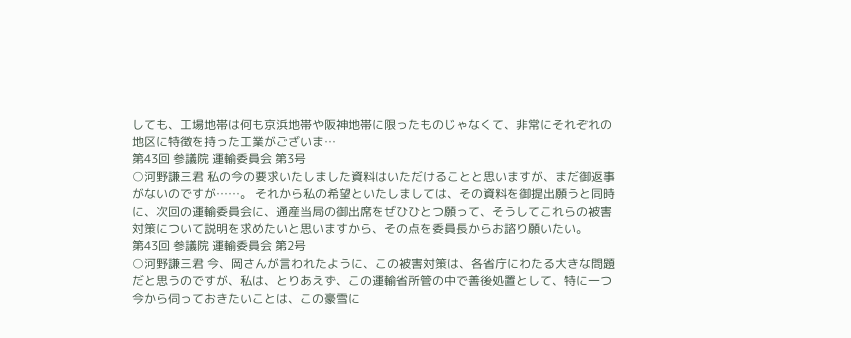しても、工場地帯は何も京浜地帯や阪神地帯に限ったものじゃなくて、非常にそれぞれの地区に特徴を持った工業がございま…
第43回 参議院 運輸委員会 第3号
○河野謙三君 私の今の要求いたしました資料はいただけることと思いますが、まだ御返事がないのですが……。 それから私の希望といたしましては、その資料を御提出願うと同時に、次回の運輸委員会に、通産当局の御出席をぜひひとつ願って、そうしてこれらの被害対策について説明を求めたいと思いますから、その点を委員長からお諮り願いたい。
第43回 参議院 運輸委員会 第2号
○河野謙三君 今、岡さんが言われたように、この被害対策は、各省庁にわたる大きな問題だと思うのですが、私は、とりあえず、この運輸省所管の中で善後処置として、特に一つ今から伺っておきたいことは、この豪雪に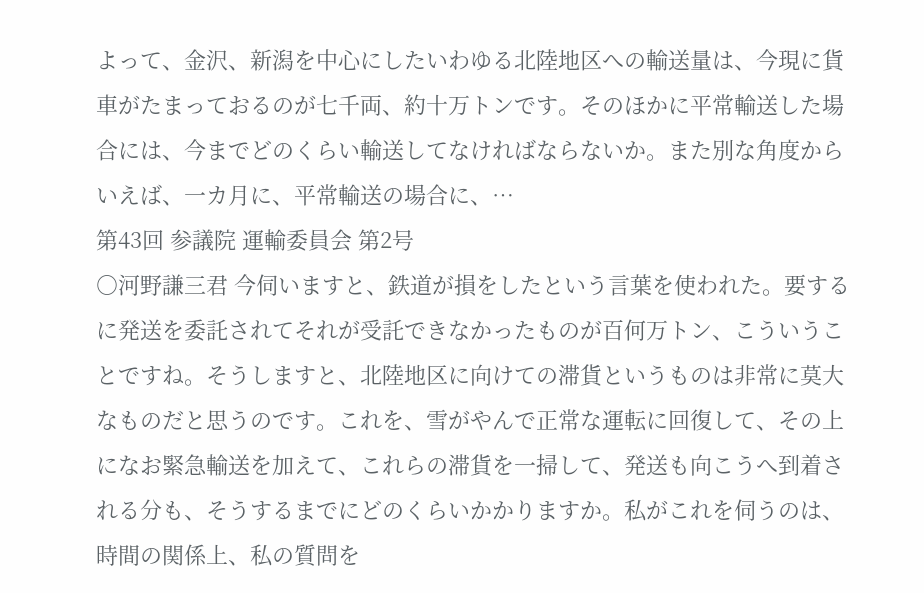よって、金沢、新潟を中心にしたいわゆる北陸地区への輸送量は、今現に貨車がたまっておるのが七千両、約十万トンです。そのほかに平常輸送した場合には、今までどのくらい輸送してなければならないか。また別な角度からいえば、一カ月に、平常輸送の場合に、…
第43回 参議院 運輸委員会 第2号
○河野謙三君 今伺いますと、鉄道が損をしたという言葉を使われた。要するに発送を委託されてそれが受託できなかったものが百何万トン、こういうことですね。そうしますと、北陸地区に向けての滞貨というものは非常に莫大なものだと思うのです。これを、雪がやんで正常な運転に回復して、その上になお緊急輸送を加えて、これらの滞貨を一掃して、発送も向こうへ到着される分も、そうするまでにどのくらいかかりますか。私がこれを伺うのは、時間の関係上、私の質問を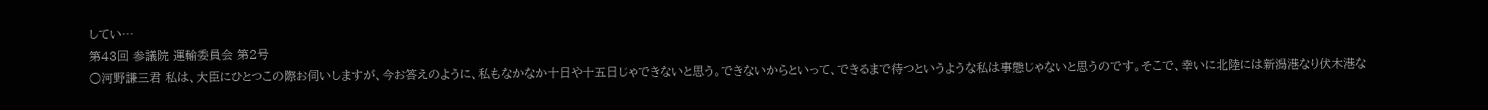してい…
第43回 参議院 運輸委員会 第2号
○河野謙三君 私は、大臣にひとつこの際お伺いしますが、今お答えのように、私もなかなか十日や十五日じゃできないと思う。できないからといって、できるまで待つというような私は事態じゃないと思うのです。そこで、幸いに北陸には新潟港なり伏木港な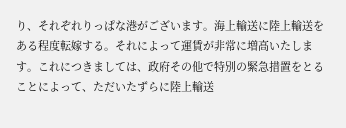り、それぞれりっぱな港がございます。海上輸送に陸上輸送をある程度転嫁する。それによって運賃が非常に増高いたします。これにつきましては、政府その他で特別の緊急措置をとることによって、ただいたずらに陸上輸送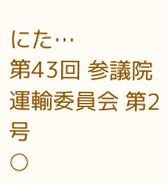にた…
第43回 参議院 運輸委員会 第2号
○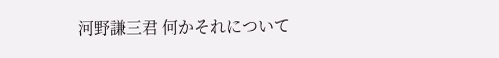河野謙三君 何かそれについて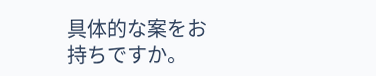具体的な案をお持ちですか。